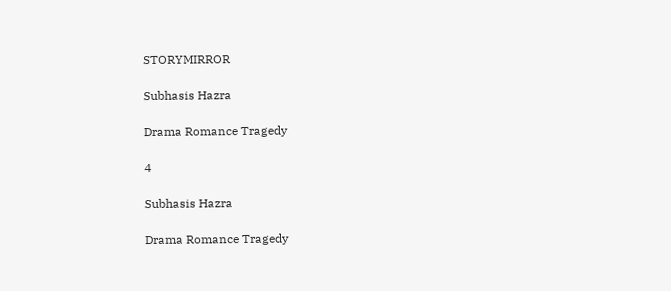STORYMIRROR

Subhasis Hazra

Drama Romance Tragedy

4

Subhasis Hazra

Drama Romance Tragedy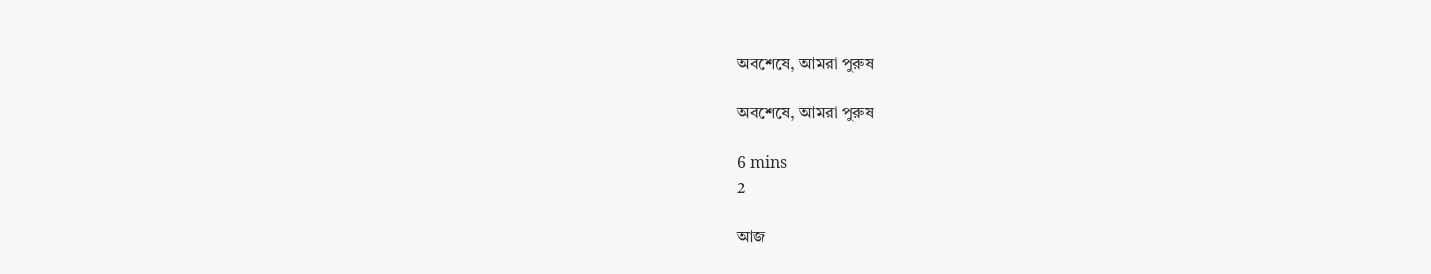অবশেষে, আমরা পুরুষ

অবশেষে, আমরা পুরুষ

6 mins
2

আজ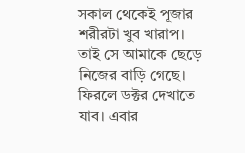সকাল থেকেই পূজার শরীরটা খুব খারাপ। তাই সে আমাকে ছেড়ে নিজের বাড়ি গেছে। ফিরলে ডক্টর দেখাতে যাব। এবার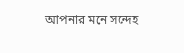আপনার মনে সন্দেহ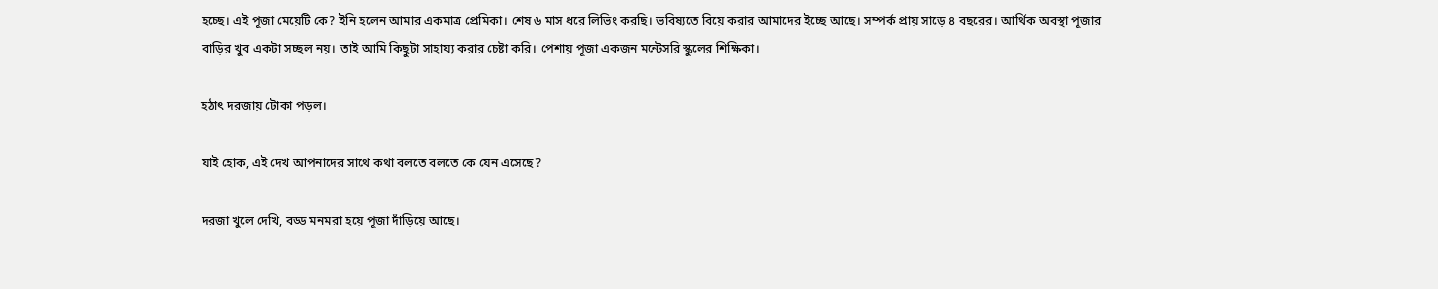হচ্ছে। এই পূজা মেয়েটি কে? ইনি হলেন আমার একমাত্র প্রেমিকা। শেষ ৬ মাস ধরে লিভিং করছি। ভবিষ্যতে বিয়ে করার আমাদের ইচ্ছে আছে। সম্পর্ক প্রায় সাড়ে ৪ বছরের। আর্থিক অবস্থা পূজার বাড়ির খুব একটা সচ্ছল নয়। তাই আমি কিছুটা সাহায্য করার চেষ্টা করি। পেশায় পূজা একজন মন্টেসরি স্কুলের শিক্ষিকা।

হঠাৎ দরজায় টোকা পড়ল।

যাই হোক, এই দেখ আপনাদের সাথে কথা বলতে বলতে কে যেন এসেছে?

দরজা খুলে দেখি, বড্ড মনমরা হয়ে পূজা দাঁড়িয়ে আছে।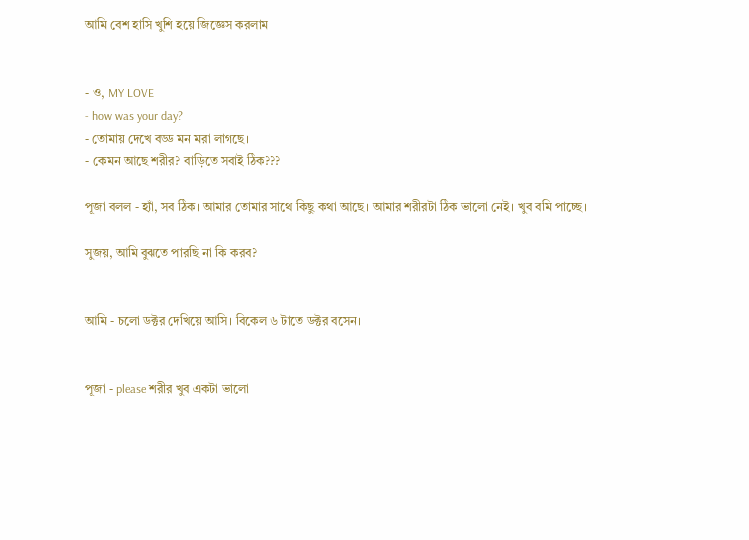আমি বেশ হাসি খুশি হয়ে জিজ্ঞেস করলাম


- ও, MY LOVE
- how was your day?
- তোমায় দেখে বড্ড মন মরা লাগছে।
- কেমন আছে শরীর? বাড়িতে সবাই ঠিক???

পূজা বলল - হ্যাঁ, সব ঠিক। আমার তোমার সাথে কিছু কথা আছে। আমার শরীরটা ঠিক ভালো নেই। খুব বমি পাচ্ছে।

সুজয়, আমি বুঝতে পারছি না কি করব?


আমি - চলো ডক্টর দেখিয়ে আসি। বিকেল ৬ টাতে ডক্টর বসেন।


পূজা - please শরীর খুব একটা ভালো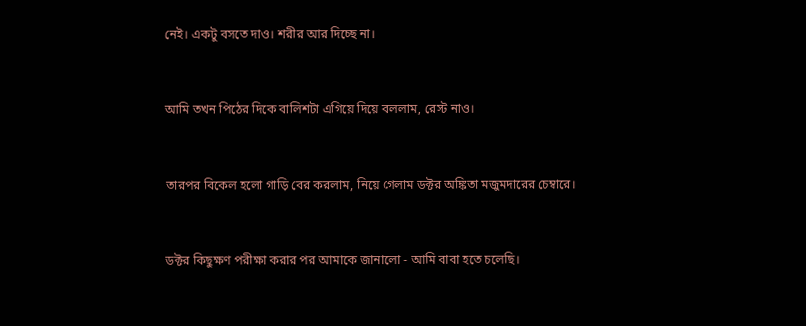নেই। একটু বসতে দাও। শরীর আর দিচ্ছে না।


আমি তখন পিঠের দিকে বালিশটা এগিয়ে দিয়ে বললাম, রেস্ট নাও।


তারপর বিকেল হলো গাড়ি বের করলাম, নিয়ে গেলাম ডক্টর অঙ্কিতা মজুমদারের চেম্বারে।


ডক্টর কিছুক্ষণ পরীক্ষা করার পর আমাকে জানালো - আমি বাবা হতে চলেছি।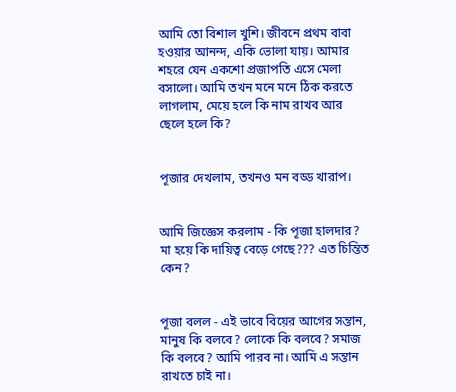আমি তো বিশাল খুশি। জীবনে প্রথম বাবা হওয়ার আনন্দ, একি ভোলা যায়। আমার শহরে যেন একশো প্রজাপতি এসে মেলা বসালো। আমি তখন মনে মনে ঠিক করতে লাগলাম, মেয়ে হলে কি নাম রাখব আর ছেলে হলে কি?


পূজার দেখলাম, তখনও মন বড্ড খারাপ।


আমি জিজ্ঞেস করলাম - কি পূজা হালদার? মা হয়ে কি দায়িত্ব বেড়ে গেছে??? এত চিন্তিত কেন?


পূজা বলল - এই ভাবে বিয়ের আগের সন্তান, মানুষ কি বলবে? লোকে কি বলবে? সমাজ কি বলবে? আমি পারব না। আমি এ সন্তান রাখতে চাই না।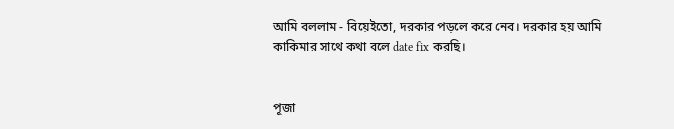আমি বললাম - বিয়েইতো, দরকার পড়লে করে নেব। দরকার হয় আমি কাকিমার সাথে কথা বলে date fix করছি।


পূজা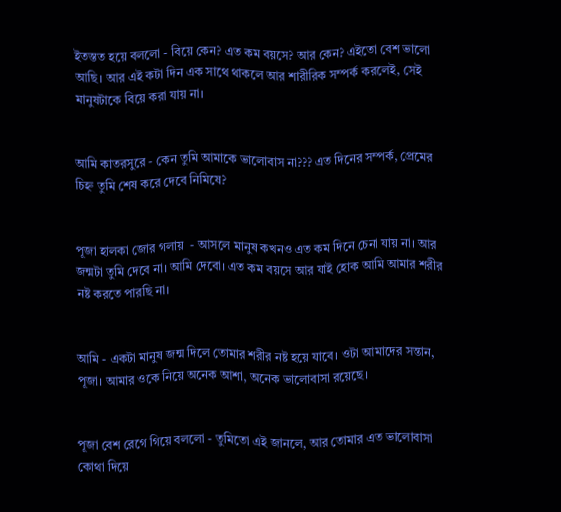ইতস্তত হয়ে বললো - বিয়ে কেন? এত কম বয়সে? আর কেন? এইতো বেশ ভালো আছি। আর এই কটা দিন এক সাথে থাকলে আর শারীরিক সম্পর্ক করলেই, সেই মানুষটাকে বিয়ে করা যায় না।


আমি কাতরসুরে - কেন তুমি আমাকে ভালোবাস না??? এত দিনের সম্পর্ক, প্রেমের চিহ্ন তুমি শেষ করে দেবে নিমিষে?


পূজা হালকা জোর গলায়  - আসলে মানুষ কখনও এত কম দিনে চেনা যায় না। আর জন্মটা তুমি দেবে না। আমি দেবো। এত কম বয়সে আর যাই হোক আমি আমার শরীর নষ্ট করতে পারছি না।


আমি - একটা মানুষ জন্ম দিলে তোমার শরীর নষ্ট হয়ে যাবে। ওটা আমাদের সন্তান, পূজা। আমার ওকে নিয়ে অনেক আশা, অনেক ভালোবাসা রয়েছে।


পূজা বেশ রেগে গিয়ে বললো - তুমিতো এই জানলে, আর তোমার এত ভালোবাসা কোথা দিয়ে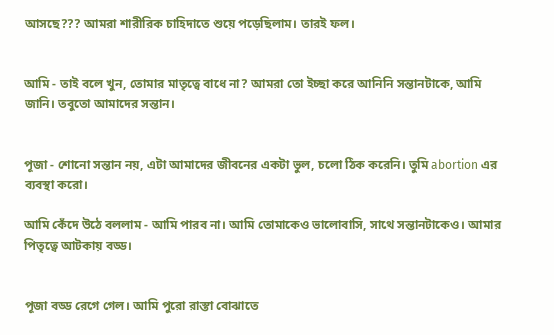আসছে??? আমরা শারীরিক চাহিদাতে শুয়ে পড়েছিলাম। তারই ফল।


আমি - তাই বলে খুন, তোমার মাতৃত্বে বাধে না? আমরা তো ইচ্ছা করে আনিনি সন্তানটাকে, আমি জানি। তবুতো আমাদের সন্তান।


পূজা - শোনো সন্তান নয়, এটা আমাদের জীবনের একটা ভুল, চলো ঠিক করেনি। তুমি abortion এর ব্যবস্থা করো।

আমি কেঁদে উঠে বললাম - আমি পারব না। আমি তোমাকেও ভালোবাসি, সাথে সন্তানটাকেও। আমার পিতৃত্বে আটকায় বড্ড।


পূজা বড্ড রেগে গেল। আমি পুরো রাস্তা বোঝাতে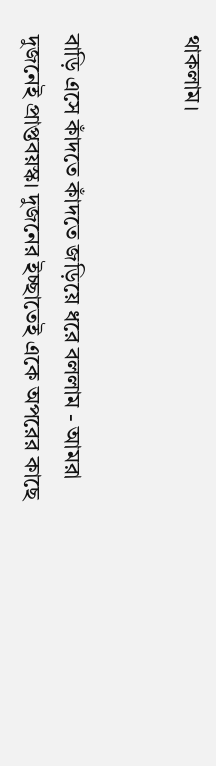থাকলাম।


বাড়ি এসে কাঁদতে কাঁদতে জড়িয়ে ধরে বললাম - আমরা দুজনেই প্রাপ্তবয়স্ক। দুজনের ইচ্ছাতেই একে অপরের কাছে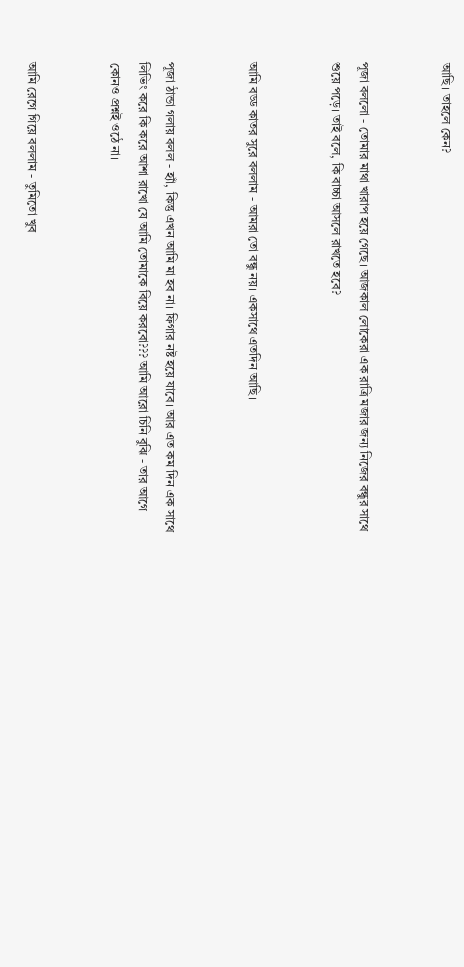আছি। তাহলে কেন?


পূজা বললো - তোমার মাথা খারাপ হয়ে গেছে। আজকাল লোকেরা এক রাত্রি মজার জন্য নিজের বন্ধুর সাথে শুয়ে পড়ে। তাই বলে, কি বাচ্চা আসলে রাখতে হবে?


আমি বড্ড কাতর সুরে বললাম - আমরা তো বন্ধু নয়। একসাথে এতদিন আছি।


পূজা ঠান্ডা গলায় বলল - হ্যাঁ, কিন্তু এখন আমি মা হব না। ফিগার নষ্ট হয়ে যাবে। আর এত কম দিন এক সাথে লিভিং করে কি করে আশা রাখো যে আমি তোমাকে বিয়ে করবো??? আমি আরো চিনি বুঝি - তার আগে কোনও প্রশ্নই ওঠে না।


আমি রেগে গিয়ে বললাম - তুমিতো খুব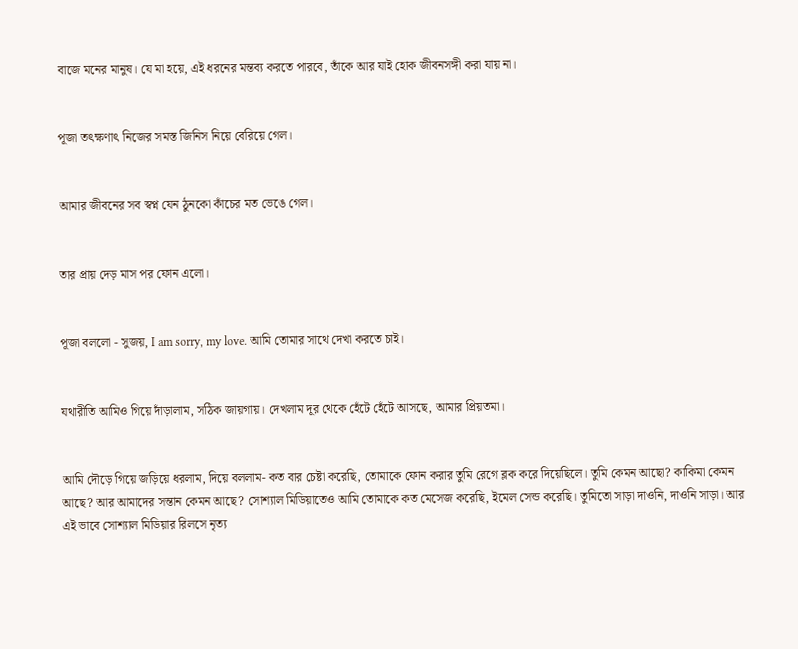বাজে মনের মানুষ। যে মা হয়ে, এই ধরনের মন্তব্য করতে পারবে, তাঁকে আর যাই হোক জীবনসঙ্গী করা যায় না।


পূজা তৎক্ষণাৎ নিজের সমস্ত জিনিস নিয়ে বেরিয়ে গেল।


আমার জীবনের সব স্বপ্ন যেন ঠুনকো কাঁচের মত ভেঙে গেল।


তার প্রায় দেড় মাস পর ফোন এলো।


পূজা বললো - সুজয়, I am sorry, my love. আমি তোমার সাথে দেখা করতে চাই।


যথারীতি আমিও গিয়ে দাঁড়ালাম, সঠিক জায়গায়। দেখলাম দূর থেকে হেঁটে হেঁটে আসছে, আমার প্রিয়তমা।


আমি দৌড়ে গিয়ে জড়িয়ে ধরলাম, দিয়ে বললাম- কত বার চেষ্টা করেছি, তোমাকে ফোন করার তুমি রেগে ব্লক করে দিয়েছিলে। তুমি কেমন আছো? কাকিমা কেমন আছে? আর আমাদের সন্তান কেমন আছে? সোশ্যাল মিডিয়াতেও আমি তোমাকে কত মেসেজ করেছি, ইমেল সেন্ড করেছি। তুমিতো সাড়া দাওনি, দাওনি সাড়া। আর এই ভাবে সোশ্যাল মিডিয়ার রিলসে নৃত্য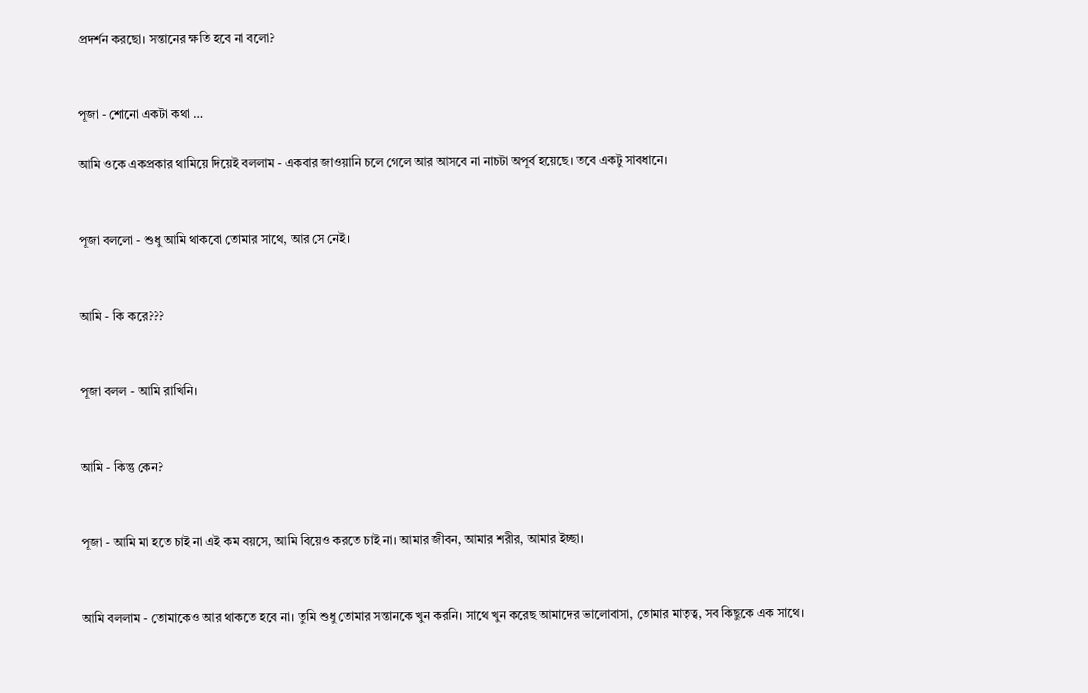প্রদর্শন করছো। সন্তানের ক্ষতি হবে না বলো?


পূজা - শোনো একটা কথা …

আমি ওকে একপ্রকার থামিয়ে দিয়েই বললাম - একবার জাওয়ানি চলে গেলে আর আসবে না নাচটা অপূর্ব হয়েছে। তবে একটু সাবধানে।


পূজা বললো - শুধু আমি থাকবো তোমার সাথে, আর সে নেই।


আমি - কি করে???


পূজা বলল - আমি রাখিনি।


আমি - কিন্তু কেন?


পূজা - আমি মা হতে চাই না এই কম বয়সে, আমি বিয়েও করতে চাই না। আমার জীবন, আমার শরীর, আমার ইচ্ছা।


আমি বললাম - তোমাকেও আর থাকতে হবে না। তুমি শুধু তোমার সন্তানকে খুন করনি। সাথে খুন করেছ আমাদের ভালোবাসা, তোমার মাতৃত্ব, সব কিছুকে এক সাথে।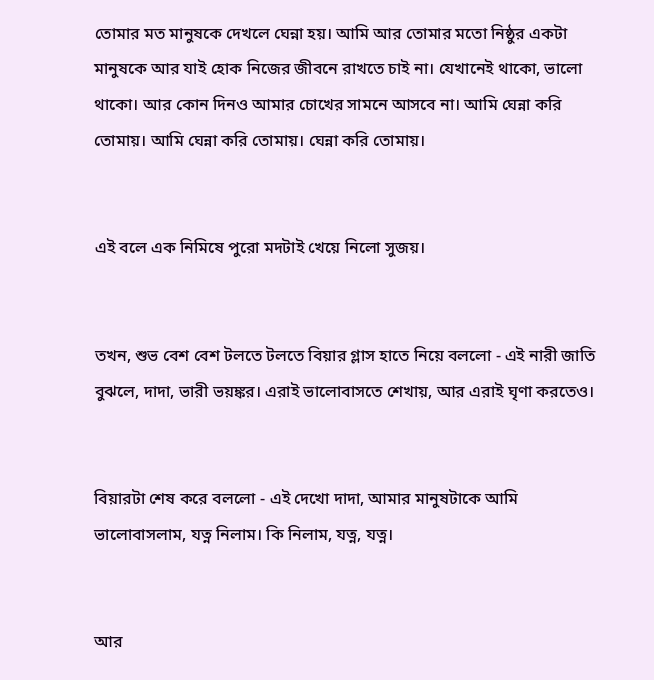তোমার মত মানুষকে দেখলে ঘেন্না হয়। আমি আর তোমার মতো নিষ্ঠুর একটা মানুষকে আর যাই হোক নিজের জীবনে রাখতে চাই না। যেখানেই থাকো, ভালো থাকো। আর কোন দিনও আমার চোখের সামনে আসবে না। আমি ঘেন্না করি তোমায়। আমি ঘেন্না করি তোমায়। ঘেন্না করি তোমায়।


এই বলে এক নিমিষে পুরো মদটাই খেয়ে নিলো সুজয়।


তখন, শুভ বেশ বেশ টলতে টলতে বিয়ার গ্লাস হাতে নিয়ে বললো - এই নারী জাতি বুঝলে, দাদা, ভারী ভয়ঙ্কর। এরাই ভালোবাসতে শেখায়, আর এরাই ঘৃণা করতেও।


বিয়ারটা শেষ করে বললো - এই দেখো দাদা, আমার মানুষটাকে আমি ভালোবাসলাম, যত্ন নিলাম। কি নিলাম, যত্ন, যত্ন।


আর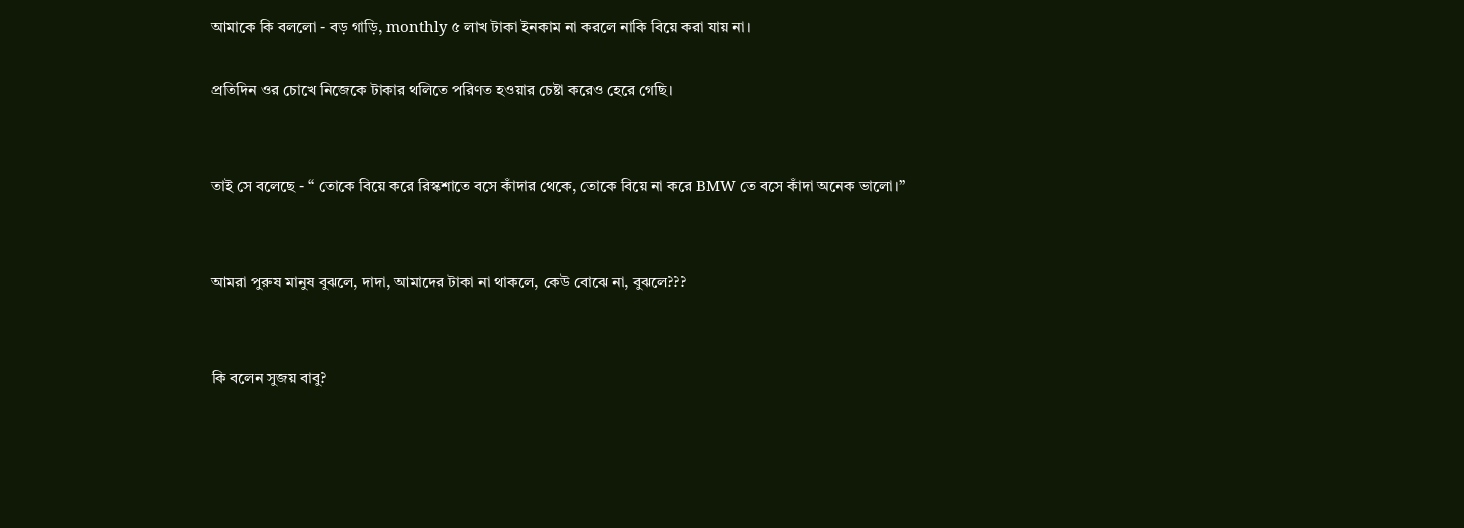আমাকে কি বললো - বড় গাড়ি, monthly ৫ লাখ টাকা ইনকাম না করলে নাকি বিয়ে করা যায় না।

প্রতিদিন ওর চোখে নিজেকে টাকার থলিতে পরিণত হওয়ার চেষ্টা করেও হেরে গেছি।


তাই সে বলেছে - “ তোকে বিয়ে করে রিস্কশাতে বসে কাঁদার থেকে, তোকে বিয়ে না করে BMW তে বসে কাঁদা অনেক ভালো।”


আমরা পুরুষ মানুষ বুঝলে, দাদা, আমাদের টাকা না থাকলে, কেউ বোঝে না, বুঝলে???


কি বলেন সুজয় বাবু?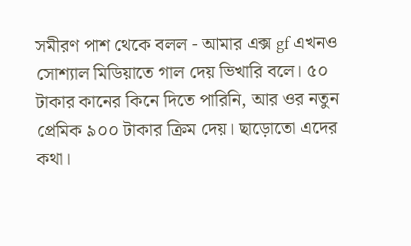সমীরণ পাশ থেকে বলল - আমার এক্স gf এখনও সোশ্যাল মিডিয়াতে গাল দেয় ভিখারি বলে। ৫০ টাকার কানের কিনে দিতে পারিনি, আর ওর নতুন প্রেমিক ৯০০ টাকার ক্রিম দেয়। ছাড়োতো এদের কথা।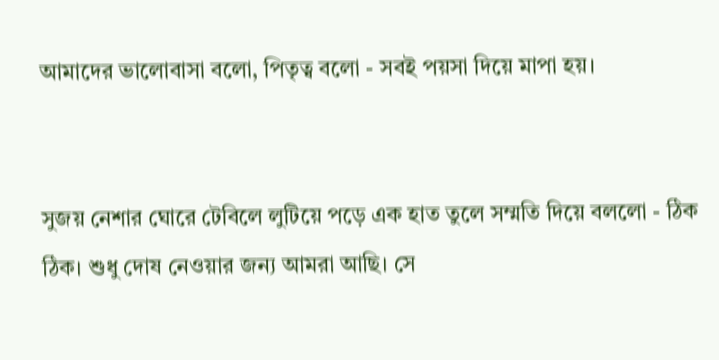আমাদের ভালোবাসা বলো, পিতৃত্ব বলো - সবই পয়সা দিয়ে মাপা হয়।


সুজয় নেশার ঘোরে টেবিলে লুটিয়ে পড়ে এক হাত তুলে সম্মতি দিয়ে বললো - ঠিক ঠিক। শুধু দোষ নেওয়ার জন্য আমরা আছি। সে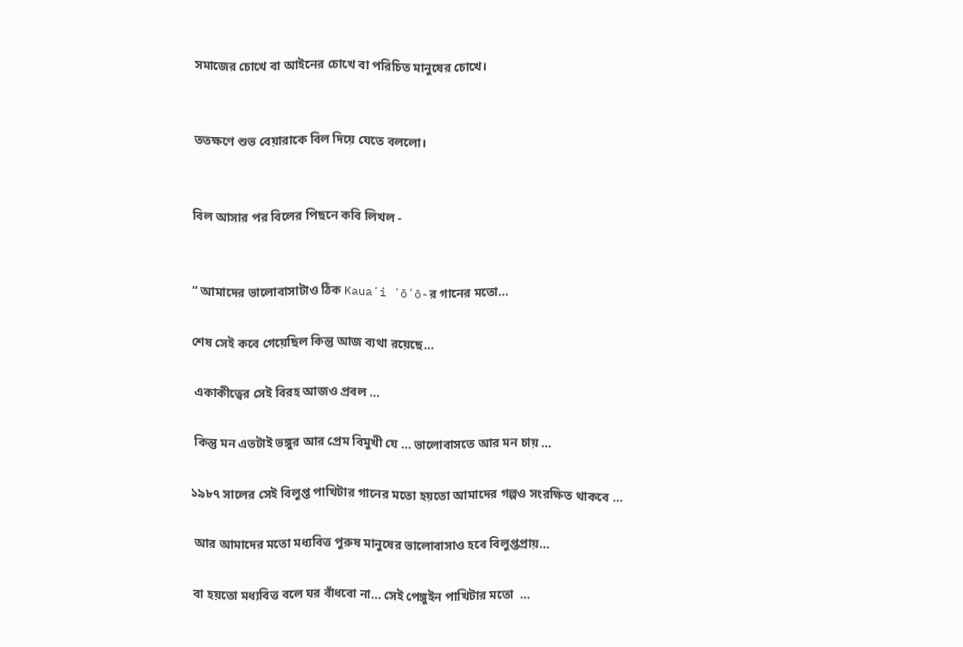সমাজের চোখে বা আইনের চোখে বা পরিচিত মানুষের চোখে।


ততক্ষণে শুভ বেয়ারাকে বিল দিয়ে যেতে বললো।


বিল আসার পর বিলের পিছনে কবি লিখল -


“ আমাদের ভালোবাসাটাও ঠিক Kauaʻi ʻōʻō-র গানের মতো…

শেষ সেই কবে গেয়েছিল কিন্তু আজ ব্যথা রয়েছে…

 একাকীত্বের সেই বিরহ আজও প্রবল …

 কিন্তু মন এতটাই ভঙ্গুর আর প্রেম বিমুখী যে … ভালোবাসতে আর মন চায় …

১৯৮৭ সালের সেই বিলুপ্ত পাখিটার গানের মতো হয়তো আমাদের গল্পও সংরক্ষিত থাকবে …

 আর আমাদের মতো মধ্যবিত্ত পুরুষ মানুষের ভালোবাসাও হবে বিলুপ্তপ্রায়…

 বা হয়তো মধ্যবিত্ত বলে ঘর বাঁধবো না… সেই পেঙ্গুইন পাখিটার মতো  …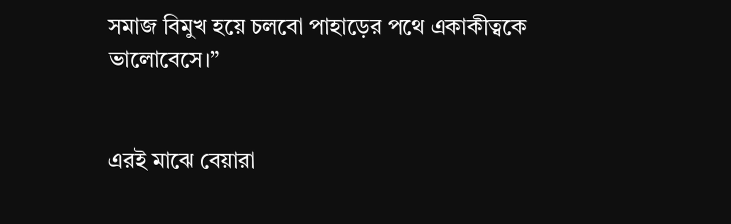সমাজ বিমুখ হয়ে চলবো পাহাড়ের পথে একাকীত্বকে ভালোবেসে।”


এরই মাঝে বেয়ারা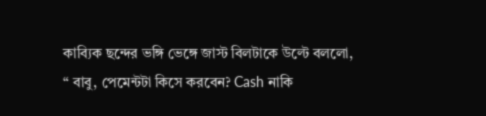কাব্যিক ছন্দের ভঙ্গি ভেঙ্গে জাস্ট বিলটাকে উল্টে বললো, “ বাবু, পেমেন্টটা কিসে করবেন? Cash নাকি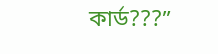কার্ড???”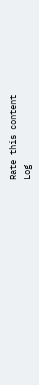Rate this content
Log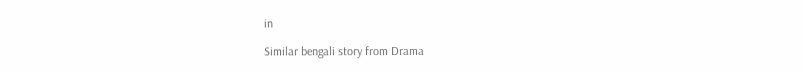in

Similar bengali story from Drama